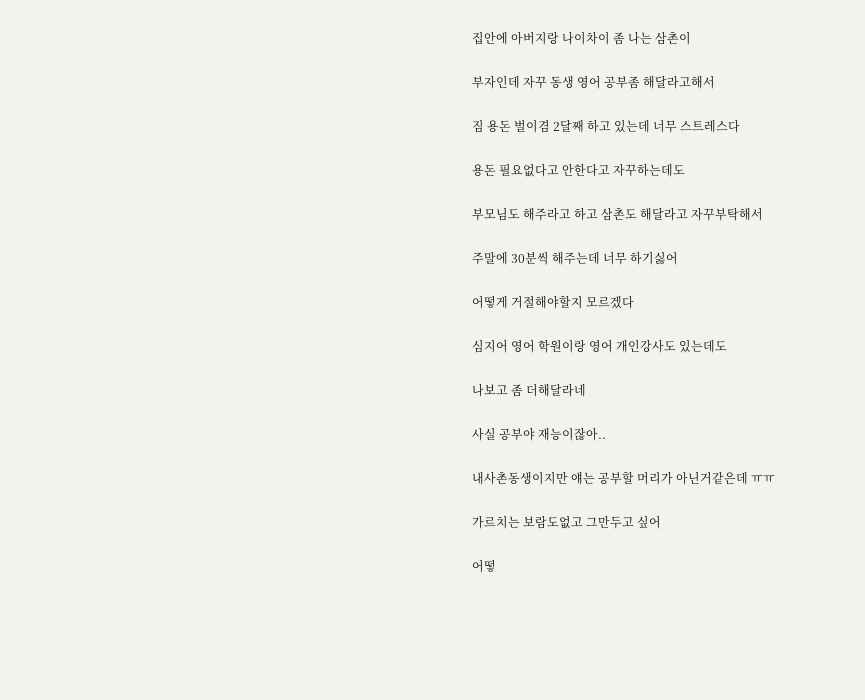집안에 아버지랑 나이차이 좀 나는 삼촌이

부자인데 자꾸 동생 영어 공부좀 해달라고해서

짐 용돈 벌이겸 2달째 하고 있는데 너무 스트레스다

용돈 필요없다고 안한다고 자꾸하는데도

부모님도 해주라고 하고 삼촌도 해달라고 자꾸부탁해서

주말에 30분씩 해주는데 너무 하기싫어

어떻게 거절해야할지 모르겠다

심지어 영어 학원이랑 영어 개인강사도 있는데도

나보고 좀 더해달라네

사실 공부야 재능이잖아..

내사촌동생이지만 얘는 공부할 머리가 아닌거같은데 ㅠㅠ

가르치는 보람도없고 그만두고 싶어

어떻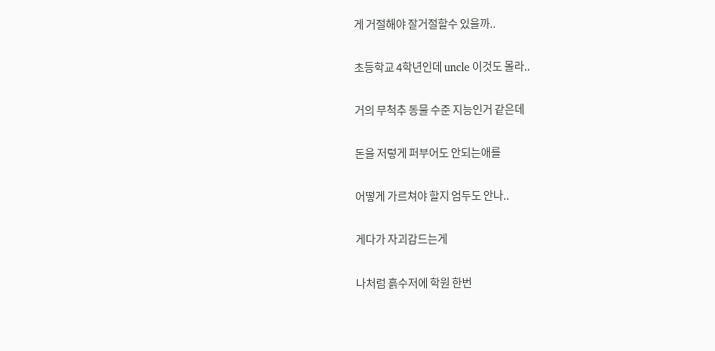게 거절해야 잘거절할수 있을까..

초등학교 4학년인데 uncle 이것도 몰라..

거의 무척추 동물 수준 지능인거 같은데

돈을 저렇게 퍼부어도 안되는애를

어떻게 가르쳐야 할지 엄두도 안나..

게다가 자괴감드는게

나처럼 흙수저에 학원 한번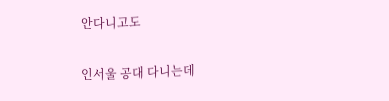안다니고도

인서울 공대 다니는데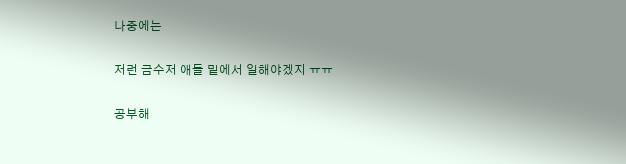나중에는

저런 금수저 애들 밑에서 일해야겠지 ㅠㅠ

공부해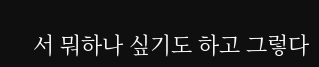서 뭐하나 싶기도 하고 그렇다